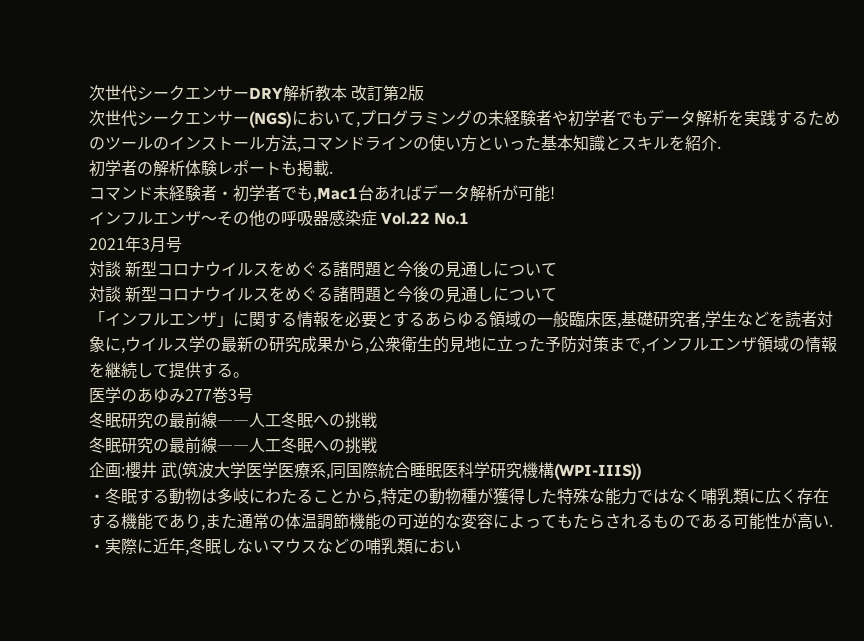次世代シークエンサーDRY解析教本 改訂第2版
次世代シークエンサー(NGS)において,プログラミングの未経験者や初学者でもデータ解析を実践するためのツールのインストール方法,コマンドラインの使い方といった基本知識とスキルを紹介.
初学者の解析体験レポートも掲載.
コマンド未経験者・初学者でも,Mac1台あればデータ解析が可能!
インフルエンザ〜その他の呼吸器感染症 Vol.22 No.1
2021年3月号
対談 新型コロナウイルスをめぐる諸問題と今後の見通しについて
対談 新型コロナウイルスをめぐる諸問題と今後の見通しについて
「インフルエンザ」に関する情報を必要とするあらゆる領域の一般臨床医,基礎研究者,学生などを読者対象に,ウイルス学の最新の研究成果から,公衆衛生的見地に立った予防対策まで,インフルエンザ領域の情報を継続して提供する。
医学のあゆみ277巻3号
冬眠研究の最前線――人工冬眠への挑戦
冬眠研究の最前線――人工冬眠への挑戦
企画:櫻井 武(筑波大学医学医療系,同国際統合睡眠医科学研究機構(WPI-IIIS))
・冬眠する動物は多岐にわたることから,特定の動物種が獲得した特殊な能力ではなく哺乳類に広く存在する機能であり,また通常の体温調節機能の可逆的な変容によってもたらされるものである可能性が高い.
・実際に近年,冬眠しないマウスなどの哺乳類におい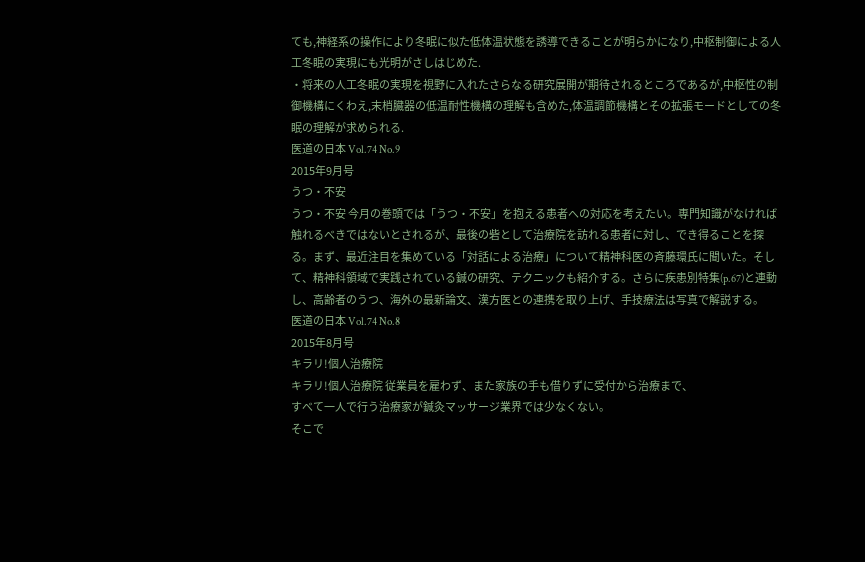ても,神経系の操作により冬眠に似た低体温状態を誘導できることが明らかになり,中枢制御による人工冬眠の実現にも光明がさしはじめた.
・将来の人工冬眠の実現を視野に入れたさらなる研究展開が期待されるところであるが,中枢性の制御機構にくわえ,末梢臓器の低温耐性機構の理解も含めた,体温調節機構とその拡張モードとしての冬眠の理解が求められる.
医道の日本 Vol.74 No.9
2015年9月号
うつ・不安
うつ・不安 今月の巻頭では「うつ・不安」を抱える患者への対応を考えたい。専門知識がなければ触れるべきではないとされるが、最後の砦として治療院を訪れる患者に対し、でき得ることを探る。まず、最近注目を集めている「対話による治療」について精神科医の斉藤環氏に聞いた。そして、精神科領域で実践されている鍼の研究、テクニックも紹介する。さらに疾患別特集(p.67)と連動し、高齢者のうつ、海外の最新論文、漢方医との連携を取り上げ、手技療法は写真で解説する。
医道の日本 Vol.74 No.8
2015年8月号
キラリ!個人治療院
キラリ!個人治療院 従業員を雇わず、また家族の手も借りずに受付から治療まで、
すべて一人で行う治療家が鍼灸マッサージ業界では少なくない。
そこで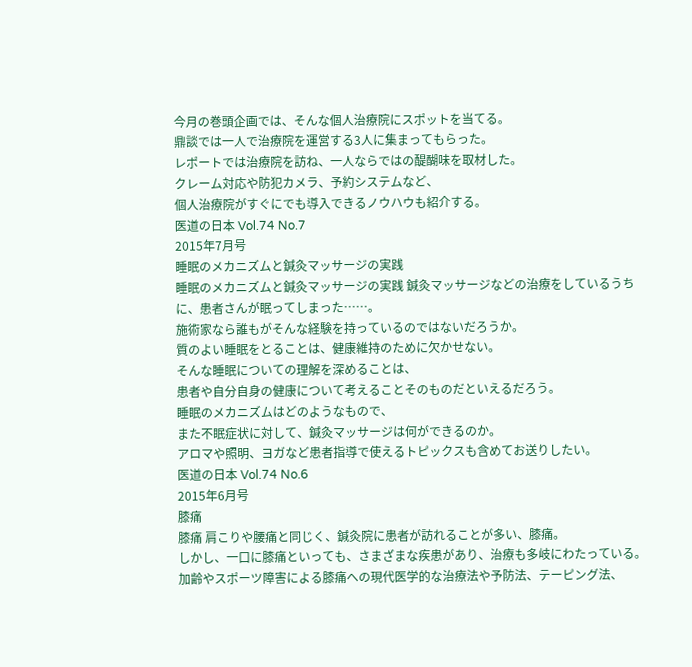今月の巻頭企画では、そんな個人治療院にスポットを当てる。
鼎談では一人で治療院を運営する3人に集まってもらった。
レポートでは治療院を訪ね、一人ならではの醍醐味を取材した。
クレーム対応や防犯カメラ、予約システムなど、
個人治療院がすぐにでも導入できるノウハウも紹介する。
医道の日本 Vol.74 No.7
2015年7月号
睡眠のメカニズムと鍼灸マッサージの実践
睡眠のメカニズムと鍼灸マッサージの実践 鍼灸マッサージなどの治療をしているうちに、患者さんが眠ってしまった……。
施術家なら誰もがそんな経験を持っているのではないだろうか。
質のよい睡眠をとることは、健康維持のために欠かせない。
そんな睡眠についての理解を深めることは、
患者や自分自身の健康について考えることそのものだといえるだろう。
睡眠のメカニズムはどのようなもので、
また不眠症状に対して、鍼灸マッサージは何ができるのか。
アロマや照明、ヨガなど患者指導で使えるトピックスも含めてお送りしたい。
医道の日本 Vol.74 No.6
2015年6月号
膝痛
膝痛 肩こりや腰痛と同じく、鍼灸院に患者が訪れることが多い、膝痛。
しかし、一口に膝痛といっても、さまざまな疾患があり、治療も多岐にわたっている。
加齢やスポーツ障害による膝痛への現代医学的な治療法や予防法、テーピング法、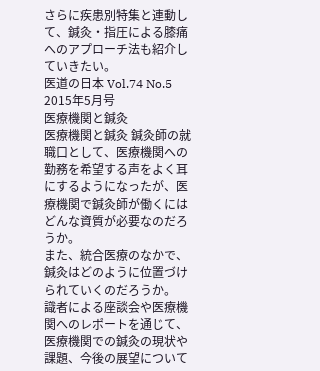さらに疾患別特集と連動して、鍼灸・指圧による膝痛へのアプローチ法も紹介していきたい。
医道の日本 Vol.74 No.5
2015年5月号
医療機関と鍼灸
医療機関と鍼灸 鍼灸師の就職口として、医療機関への勤務を希望する声をよく耳にするようになったが、医療機関で鍼灸師が働くにはどんな資質が必要なのだろうか。
また、統合医療のなかで、鍼灸はどのように位置づけられていくのだろうか。
識者による座談会や医療機関へのレポートを通じて、医療機関での鍼灸の現状や課題、今後の展望について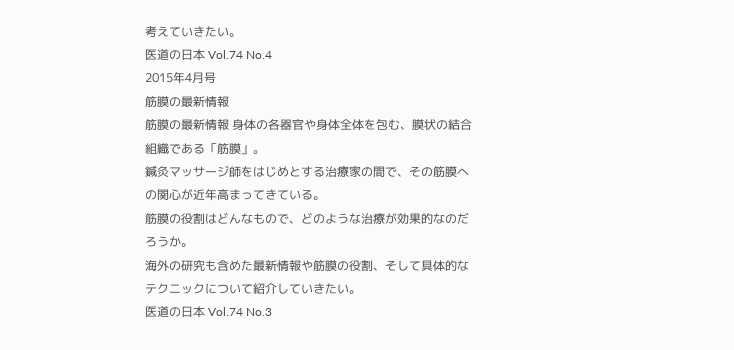考えていきたい。
医道の日本 Vol.74 No.4
2015年4月号
筋膜の最新情報
筋膜の最新情報 身体の各器官や身体全体を包む、膜状の結合組織である「筋膜」。
鍼灸マッサージ師をはじめとする治療家の間で、その筋膜への関心が近年高まってきている。
筋膜の役割はどんなもので、どのような治療が効果的なのだろうか。
海外の研究も含めた最新情報や筋膜の役割、そして具体的なテクニックについて紹介していきたい。
医道の日本 Vol.74 No.3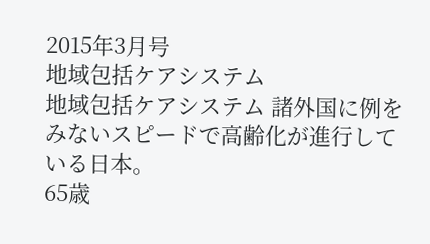2015年3月号
地域包括ケアシステム
地域包括ケアシステム 諸外国に例をみないスピードで高齢化が進行している日本。
65歳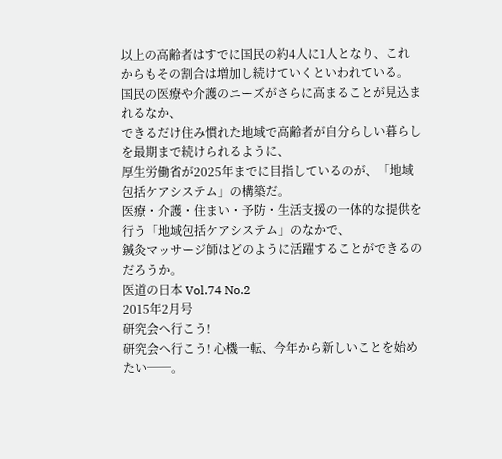以上の高齢者はすでに国民の約4人に1人となり、これからもその割合は増加し続けていくといわれている。
国民の医療や介護のニーズがさらに高まることが見込まれるなか、
できるだけ住み慣れた地域で高齢者が自分らしい暮らしを最期まで続けられるように、
厚生労働省が2025年までに目指しているのが、「地域包括ケアシステム」の構築だ。
医療・介護・住まい・予防・生活支援の一体的な提供を行う「地域包括ケアシステム」のなかで、
鍼灸マッサージ師はどのように活躍することができるのだろうか。
医道の日本 Vol.74 No.2
2015年2月号
研究会へ行こう!
研究会へ行こう! 心機一転、今年から新しいことを始めたい──。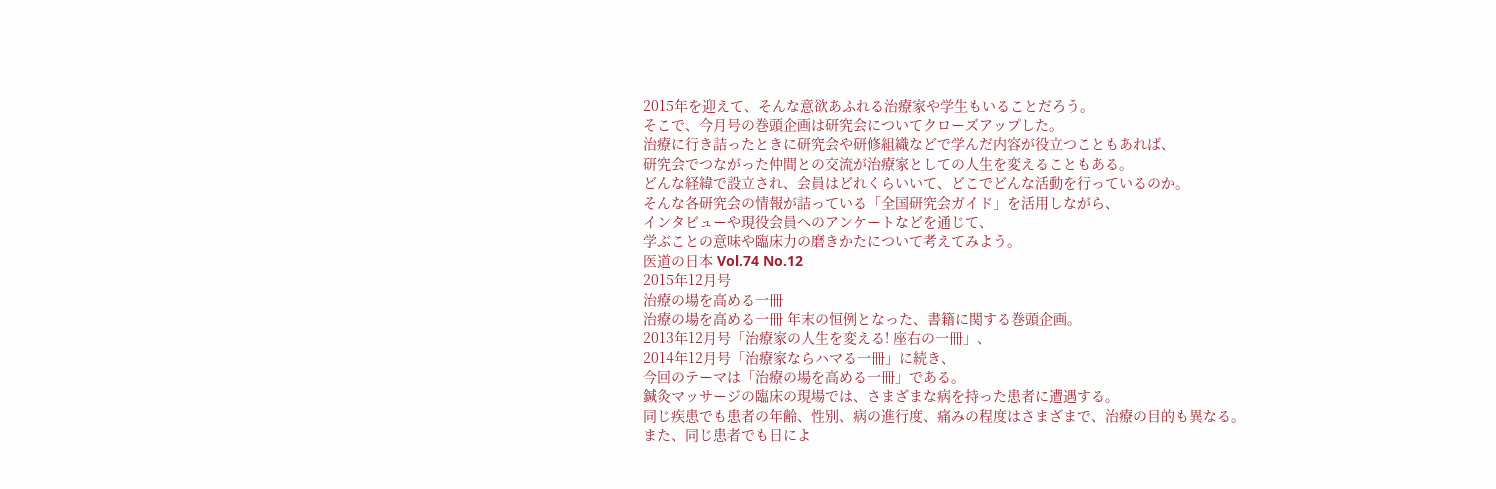2015年を迎えて、そんな意欲あふれる治療家や学生もいることだろう。
そこで、今月号の巻頭企画は研究会についてクローズアップした。
治療に行き詰ったときに研究会や研修組織などで学んだ内容が役立つこともあれば、
研究会でつながった仲間との交流が治療家としての人生を変えることもある。
どんな経緯で設立され、会員はどれくらいいて、どこでどんな活動を行っているのか。
そんな各研究会の情報が詰っている「全国研究会ガイド」を活用しながら、
インタビューや現役会員へのアンケートなどを通じて、
学ぶことの意味や臨床力の磨きかたについて考えてみよう。
医道の日本 Vol.74 No.12
2015年12月号
治療の場を高める一冊
治療の場を高める一冊 年末の恒例となった、書籍に関する巻頭企画。
2013年12月号「治療家の人生を変える! 座右の一冊」、
2014年12月号「治療家ならハマる一冊」に続き、
今回のテーマは「治療の場を高める一冊」である。
鍼灸マッサージの臨床の現場では、さまざまな病を持った患者に遭遇する。
同じ疾患でも患者の年齢、性別、病の進行度、痛みの程度はさまざまで、治療の目的も異なる。
また、同じ患者でも日によ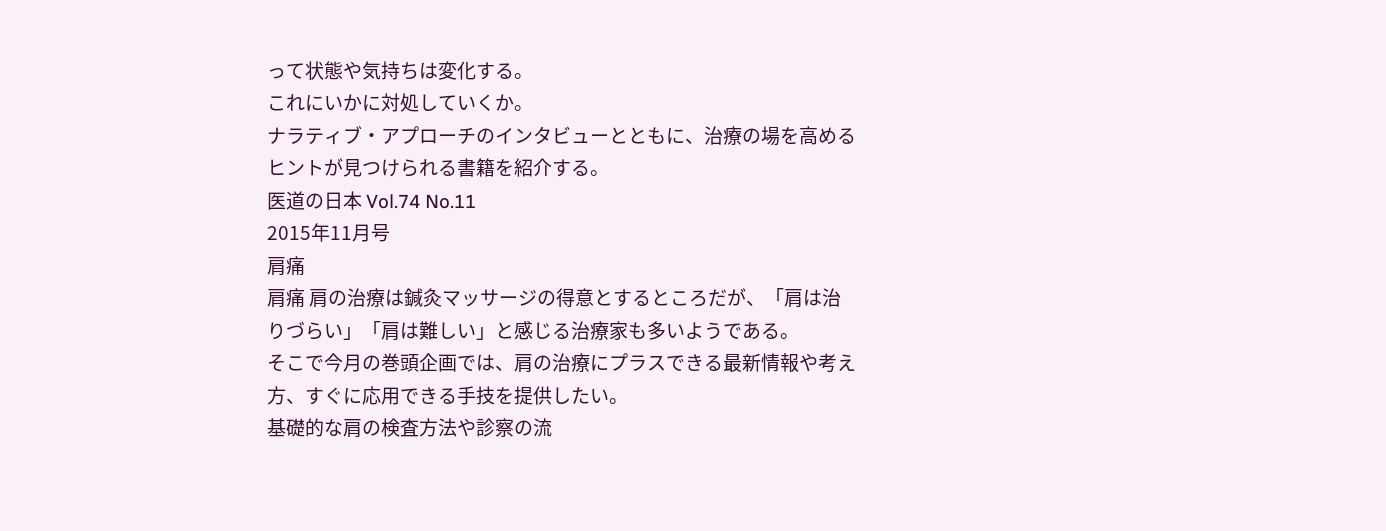って状態や気持ちは変化する。
これにいかに対処していくか。
ナラティブ・アプローチのインタビューとともに、治療の場を高めるヒントが見つけられる書籍を紹介する。
医道の日本 Vol.74 No.11
2015年11月号
肩痛
肩痛 肩の治療は鍼灸マッサージの得意とするところだが、「肩は治りづらい」「肩は難しい」と感じる治療家も多いようである。
そこで今月の巻頭企画では、肩の治療にプラスできる最新情報や考え方、すぐに応用できる手技を提供したい。
基礎的な肩の検査方法や診察の流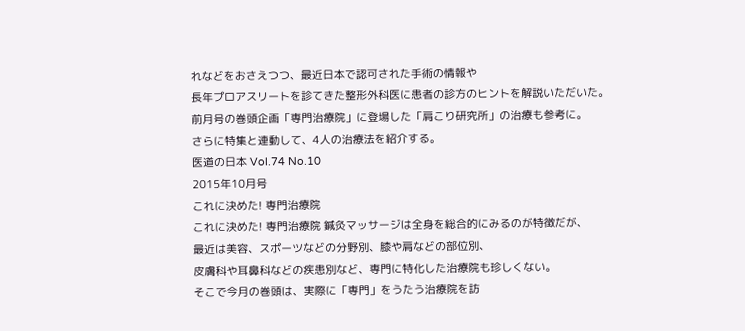れなどをおさえつつ、最近日本で認可された手術の情報や
長年プロアスリートを診てきた整形外科医に患者の診方のヒントを解説いただいた。
前月号の巻頭企画「専門治療院」に登場した「肩こり研究所」の治療も参考に。
さらに特集と連動して、4人の治療法を紹介する。
医道の日本 Vol.74 No.10
2015年10月号
これに決めた! 専門治療院
これに決めた! 専門治療院 鍼灸マッサージは全身を総合的にみるのが特徴だが、
最近は美容、スポーツなどの分野別、膝や肩などの部位別、
皮膚科や耳鼻科などの疾患別など、専門に特化した治療院も珍しくない。
そこで今月の巻頭は、実際に「専門」をうたう治療院を訪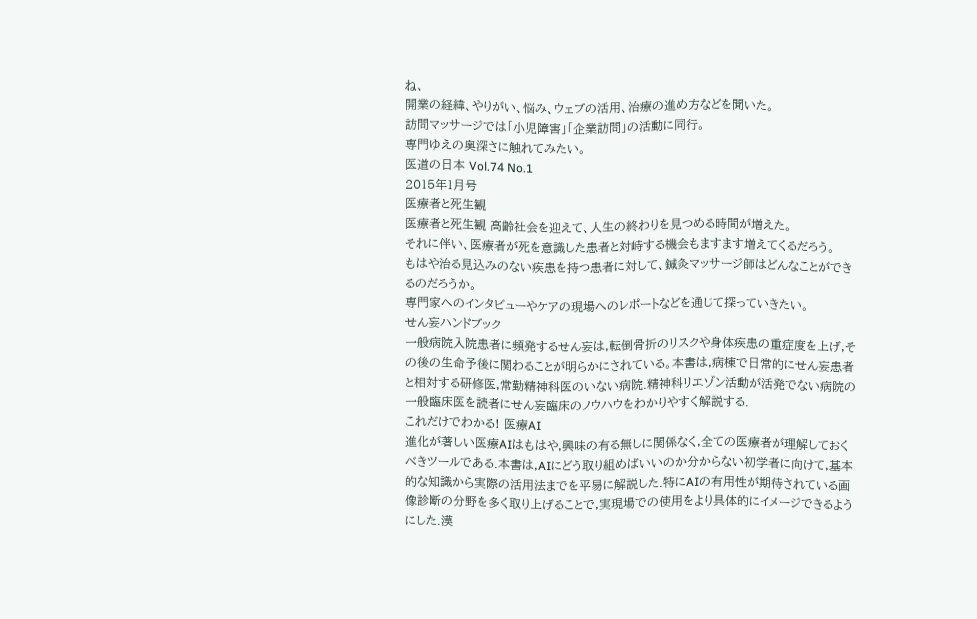ね、
開業の経緯、やりがい、悩み、ウェブの活用、治療の進め方などを聞いた。
訪問マッサージでは「小児障害」「企業訪問」の活動に同行。
専門ゆえの奥深さに触れてみたい。
医道の日本 Vol.74 No.1
2015年1月号
医療者と死生観
医療者と死生観 高齢社会を迎えて、人生の終わりを見つめる時間が増えた。
それに伴い、医療者が死を意識した患者と対峙する機会もますます増えてくるだろう。
もはや治る見込みのない疾患を持つ患者に対して、鍼灸マッサージ師はどんなことができるのだろうか。
専門家へのインタビューやケアの現場へのレポートなどを通じて探っていきたい。
せん妄ハンドブック
一般病院入院患者に頻発するせん妄は,転倒骨折のリスクや身体疾患の重症度を上げ,その後の生命予後に関わることが明らかにされている。本書は,病棟で日常的にせん妄患者と相対する研修医,常勤精神科医のいない病院.精神科リエゾン活動が活発でない病院の一般臨床医を読者にせん妄臨床のノウハウをわかりやすく解説する.
これだけでわかる! 医療AI
進化が著しい医療AIはもはや,興味の有る無しに関係なく,全ての医療者が理解しておくべきツールである.本書は,AIにどう取り組めばいいのか分からない初学者に向けて,基本的な知識から実際の活用法までを平易に解説した.特にAIの有用性が期待されている画像診断の分野を多く取り上げることで,実現場での使用をより具体的にイメージできるようにした.漠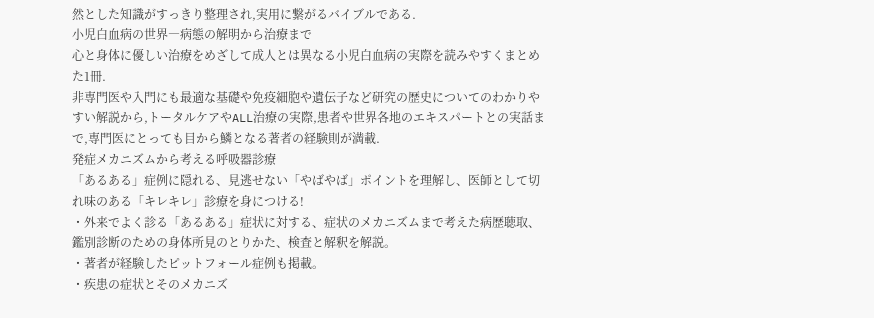然とした知識がすっきり整理され,実用に繋がるバイブルである.
小児白血病の世界―病態の解明から治療まで
心と身体に優しい治療をめざして成人とは異なる小児白血病の実際を読みやすくまとめた1冊.
非専門医や入門にも最適な基礎や免疫細胞や遺伝子など研究の歴史についてのわかりやすい解説から,トータルケアやALL治療の実際,患者や世界各地のエキスパートとの実話まで,専門医にとっても目から鱗となる著者の経験則が満載.
発症メカニズムから考える呼吸器診療
「あるある」症例に隠れる、見逃せない「やばやば」ポイントを理解し、医師として切れ味のある「キレキレ」診療を身につける!
・外来でよく診る「あるある」症状に対する、症状のメカニズムまで考えた病歴聴取、鑑別診断のための身体所見のとりかた、検査と解釈を解説。
・著者が経験したピットフォール症例も掲載。
・疾患の症状とそのメカニズ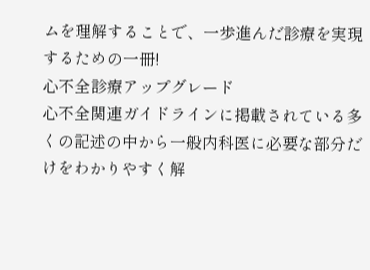ムを理解することで、一歩進んだ診療を実現するための一冊!
心不全診療アップグレード
心不全関連ガイドラインに掲載されている多くの記述の中から一般内科医に必要な部分だけをわかりやすく解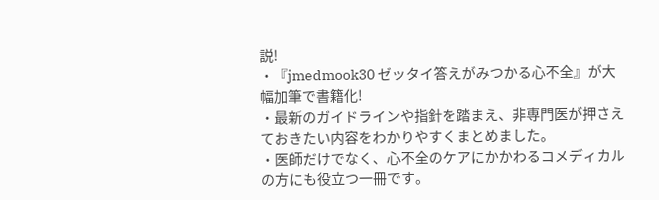説!
・『jmedmook30 ゼッタイ答えがみつかる心不全』が大幅加筆で書籍化!
・最新のガイドラインや指針を踏まえ、非専門医が押さえておきたい内容をわかりやすくまとめました。
・医師だけでなく、心不全のケアにかかわるコメディカルの方にも役立つ一冊です。